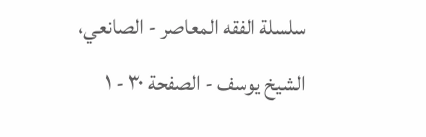سلسلة الفقه المعاصر - الصانعي، الشيخ يوسف - الصفحة ٣٠ - ١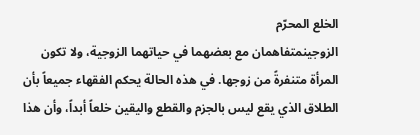الخلع المحرّم
الزوجينمتفاهمان مع بعضهما في حياتهما الزوجية، ولا تكون المرأة متنفرةً من زوجها. في هذه الحالة يحكم الفقهاء جميعاً بأن الطلاق الذي يقع ليس بالجزم والقطع واليقين خلعاً أبداً، وأن هذا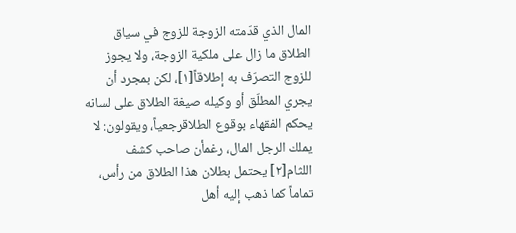المال الذي قدّمته الزوجة للزوج في سياق الطلاق ما زال على ملكية الزوجة، ولا يجوز للزوج التصرّف به إطلاقاً[١]، لكن بمجرد أن يجري المطلّق أو وكيله صيغة الطلاق على لسانه يحكم الفقهاء بوقوع الطلاقرجعياً، ويقولون: لا يملك الرجل المال، رغمأن صاحب كشف اللثام[٢] يحتمل بطلان هذا الطلاق من رأس، تماماً كما ذهب إليه أهل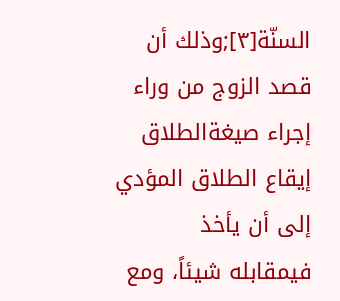السنّة[٣];وذلك أن قصد الزوج من وراء إجراء صيغةالطلاق إيقاع الطلاق المؤدي إلى أن يأخذ فيمقابله شيئاً، ومع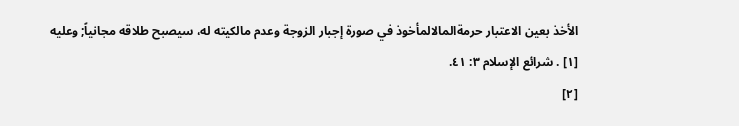الأخذ بعين الاعتبار حرمةالمالالمأخوذ في صورة إجبار الزوجة وعدم مالكيته له، سيصبح طلاقه مجانياً; وعليه
[١] . شرائع الإسلام ٣: ٤١.
[٢]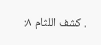. كشف اللثام ٨: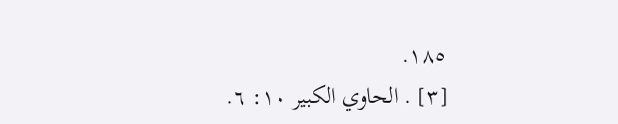١٨٥.
[٣] . الحاوي الكبير ١٠: ٦.